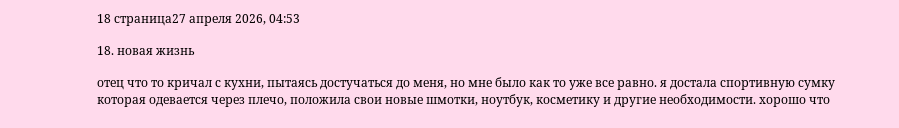18 страница27 апреля 2026, 04:53

18. новая жизнь

отец что то кричал с кухни, пытаясь достучаться до меня, но мне было как то уже все равно. я достала спортивную сумку которая одевается через плечо, положила свои новые шмотки, ноутбук, косметику и другие необходимости. хорошо что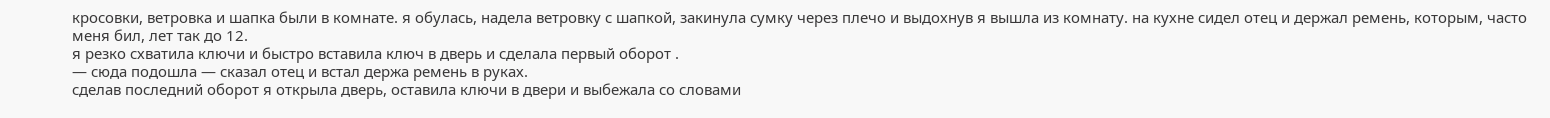кросовки, ветровка и шапка были в комнате. я обулась, надела ветровку с шапкой, закинула сумку через плечо и выдохнув я вышла из комнату. на кухне сидел отец и держал ремень, которым, часто меня бил, лет так до 12.
я резко схватила ключи и быстро вставила ключ в дверь и сделала первый оборот .
— сюда подошла — сказал отец и встал держа ремень в руках.
сделав последний оборот я открыла дверь, оставила ключи в двери и выбежала со словами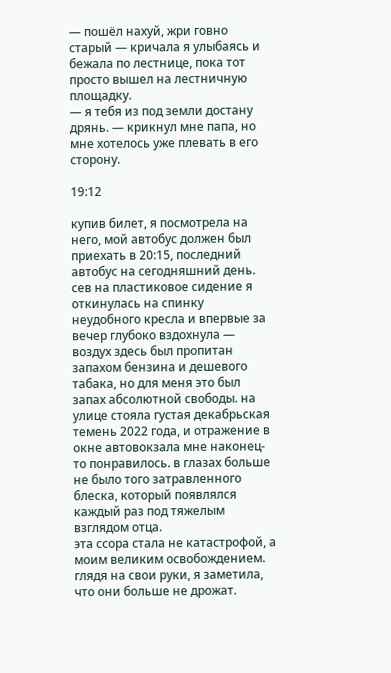— пошёл нахуй, жри говно
старый — кричала я улыбаясь и бежала по лестнице, пока тот просто вышел на лестничную площадку.
— я тебя из под земли достану дрянь. — крикнул мне папа, но мне хотелось уже плевать в его сторону.

19:12

купив билет, я посмотрела на него, мой автобус должен был приехать в 20:15, последний автобус на сегодняшний день. сев на пластиковое сидение я откинулась на спинку неудобного кресла и впервые за вечер глубоко вздохнула — воздух здесь был пропитан запахом бензина и дешевого табака, но для меня это был запах абсолютной свободы. на улице стояла густая декабрьская темень 2022 года, и отражение в окне автовокзала мне наконец-то понравилось. в глазах больше не было того затравленного блеска, который появлялся каждый раз под тяжелым взглядом отца.
эта ссора стала не катастрофой, а моим великим освобождением. глядя на свои руки, я заметила, что они больше не дрожат.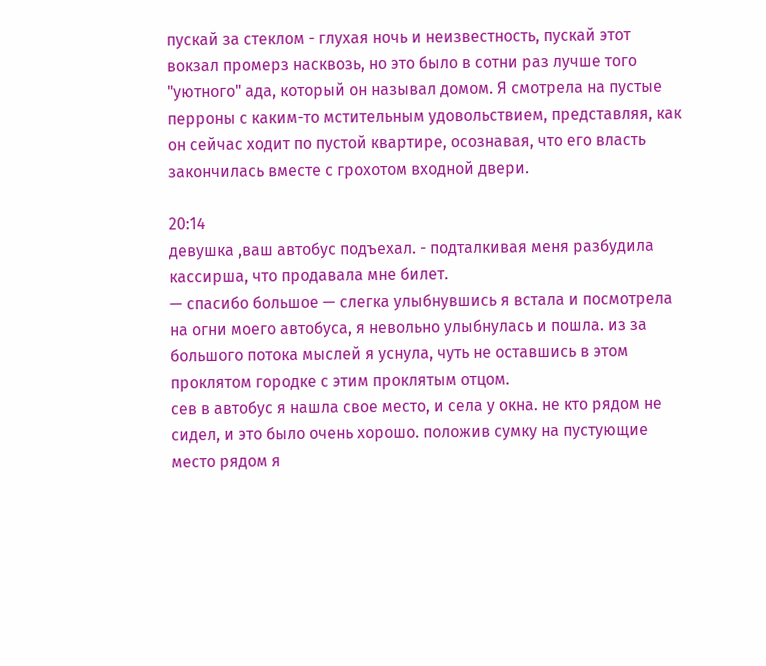пускай за стеклом - глухая ночь и неизвестность, пускай этот вокзал промерз насквозь, но это было в сотни раз лучше того "уютного" ада, который он называл домом. Я смотрела на пустые перроны с каким-то мстительным удовольствием, представляя, как он сейчас ходит по пустой квартире, осознавая, что его власть закончилась вместе с грохотом входной двери.

20:14
девушка ,ваш автобус подъехал. - подталкивая меня разбудила кассирша, что продавала мне билет.
— спасибо большое — слегка улыбнувшись я встала и посмотрела на огни моего автобуса, я невольно улыбнулась и пошла. из за большого потока мыслей я уснула, чуть не оставшись в этом проклятом городке с этим проклятым отцом.
сев в автобус я нашла свое место, и села у окна. не кто рядом не сидел, и это было очень хорошо. положив сумку на пустующие место рядом я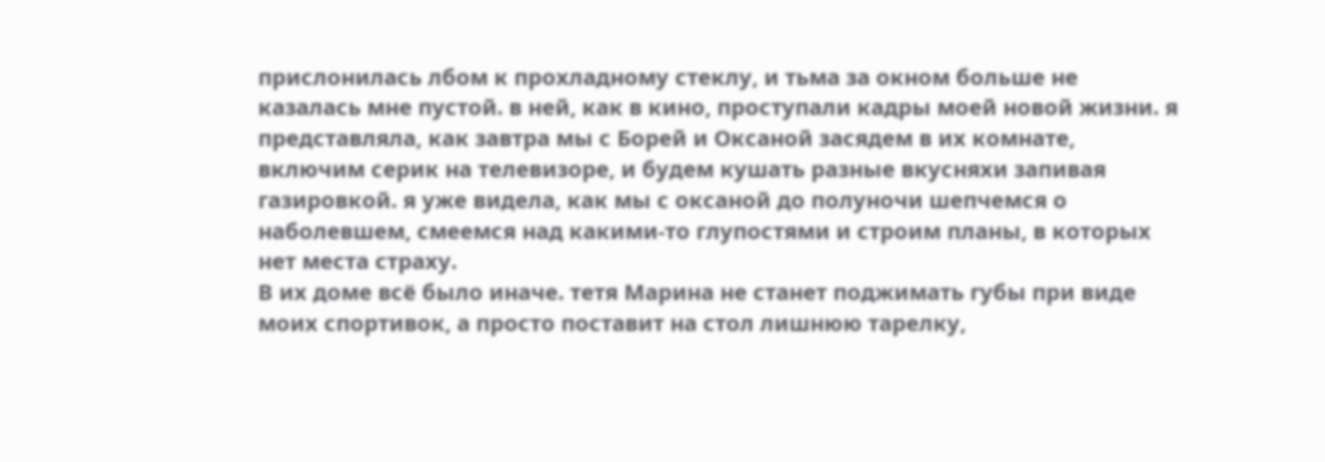прислонилась лбом к прохладному стеклу, и тьма за окном больше не казалась мне пустой. в ней, как в кино, проступали кадры моей новой жизни. я представляла, как завтра мы с Борей и Оксаной засядем в их комнате, включим серик на телевизоре, и будем кушать разные вкусняхи запивая газировкой. я уже видела, как мы с оксаной до полуночи шепчемся о наболевшем, смеемся над какими-то глупостями и строим планы, в которых нет места страху.
В их доме всё было иначе. тетя Марина не станет поджимать губы при виде моих спортивок, а просто поставит на стол лишнюю тарелку,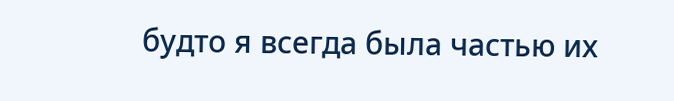будто я всегда была частью их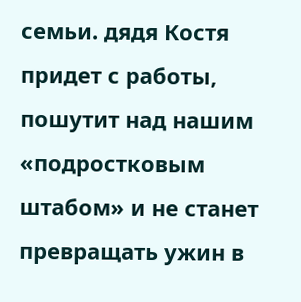семьи. дядя Костя придет с работы, пошутит над нашим «подростковым штабом» и не станет превращать ужин в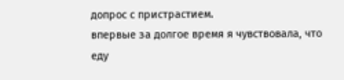допрос с пристрастием.
впервые за долгое время я чувствовала, что еду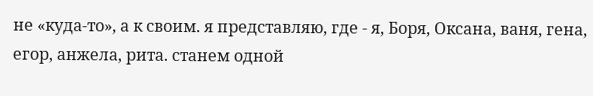не «куда-то», а к своим. я представляю, где - я, Боря, Оксана, ваня, гена, егор, анжела, рита. станем одной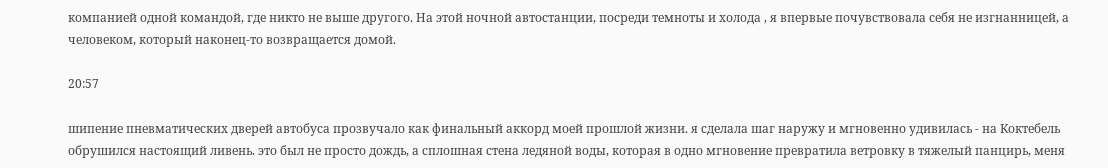компанией одной командой, где никто не выше другого. На этой ночной автостанции, посреди темноты и холода , я впервые почувствовала себя не изгнанницей, а человеком, который наконец-то возвращается домой.

20:57

шипение пневматических дверей автобуса прозвучало как финальный аккорд моей прошлой жизни. я сделала шаг наружу и мгновенно удивилась - на Коктебель обрушился настоящий ливень. это был не просто дождь, а сплошная стена ледяной воды, которая в одно мгновение превратила ветровку в тяжелый панцирь, меня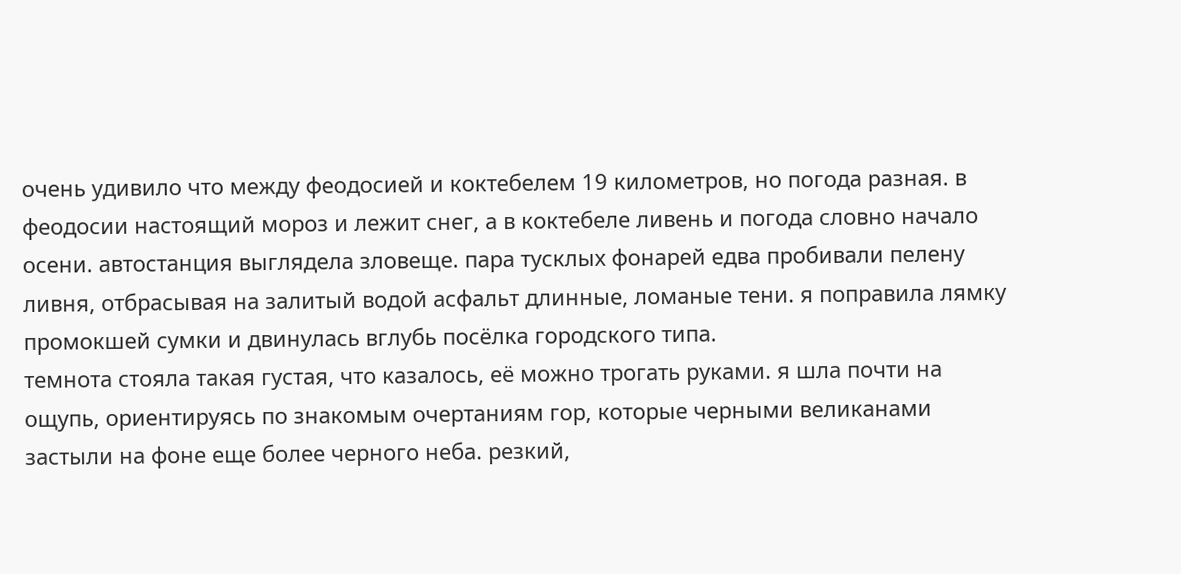очень удивило что между феодосией и коктебелем 19 километров, но погода разная. в феодосии настоящий мороз и лежит снег, а в коктебеле ливень и погода словно начало осени. автостанция выглядела зловеще. пара тусклых фонарей едва пробивали пелену ливня, отбрасывая на залитый водой асфальт длинные, ломаные тени. я поправила лямку промокшей сумки и двинулась вглубь посёлка городского типа.
темнота стояла такая густая, что казалось, её можно трогать руками. я шла почти на ощупь, ориентируясь по знакомым очертаниям гор, которые черными великанами застыли на фоне еще более черного неба. резкий,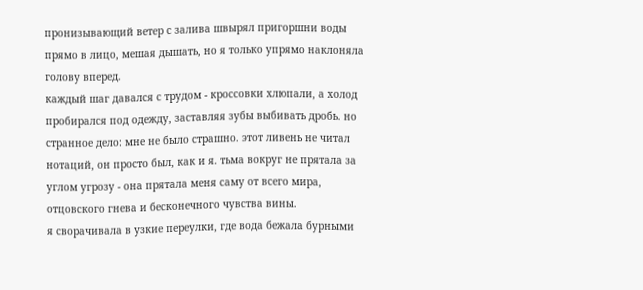пронизывающий ветер с залива швырял пригоршни воды прямо в лицо, мешая дышать, но я только упрямо наклоняла голову вперед.
каждый шаг давался с трудом - кроссовки хлюпали, а холод пробирался под одежду, заставляя зубы выбивать дробь. но странное дело: мне не было страшно. этот ливень не читал нотаций, он просто был, как и я. тьма вокруг не прятала за углом угрозу - она прятала меня саму от всего мира, отцовского гнева и бесконечного чувства вины.
я сворачивала в узкие переулки, где вода бежала бурными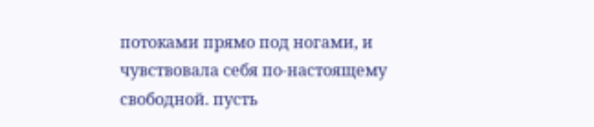потоками прямо под ногами, и чувствовала себя по-настоящему свободной. пусть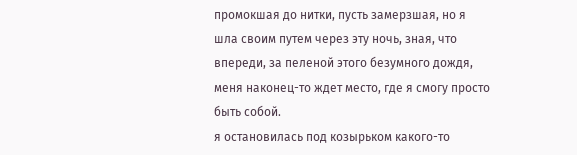промокшая до нитки, пусть замерзшая, но я шла своим путем через эту ночь, зная, что впереди, за пеленой этого безумного дождя, меня наконец-то ждет место, где я смогу просто быть собой.
я остановилась под козырьком какого-то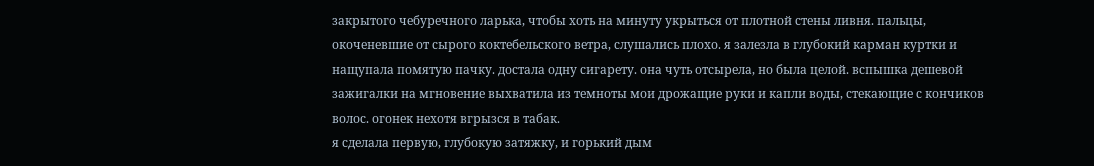закрытого чебуречного ларька, чтобы хоть на минуту укрыться от плотной стены ливня. пальцы, окоченевшие от сырого коктебельского ветра, слушались плохо. я залезла в глубокий карман куртки и нащупала помятую пачку. достала одну сигарету. она чуть отсырела, но была целой. вспышка дешевой зажигалки на мгновение выхватила из темноты мои дрожащие руки и капли воды, стекающие с кончиков волос. огонек нехотя вгрызся в табак.
я сделала первую, глубокую затяжку, и горький дым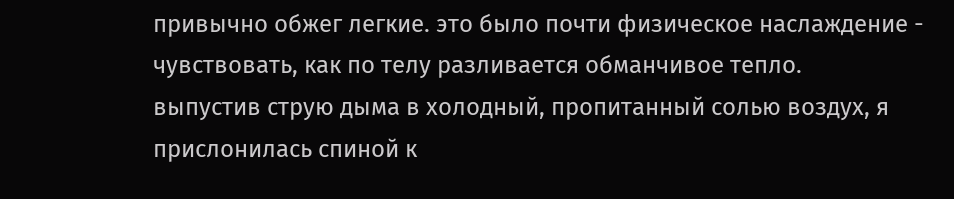привычно обжег легкие. это было почти физическое наслаждение - чувствовать, как по телу разливается обманчивое тепло.
выпустив струю дыма в холодный, пропитанный солью воздух, я прислонилась спиной к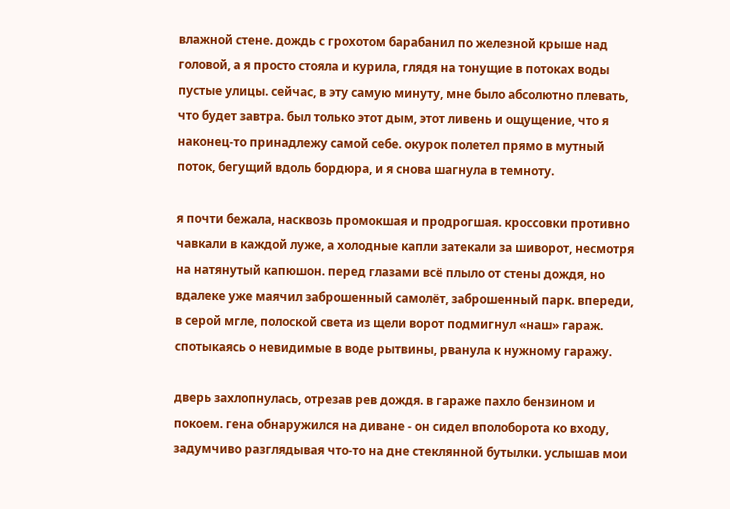влажной стене. дождь с грохотом барабанил по железной крыше над головой, а я просто стояла и курила, глядя на тонущие в потоках воды пустые улицы. сейчас, в эту самую минуту, мне было абсолютно плевать, что будет завтра. был только этот дым, этот ливень и ощущение, что я наконец-то принадлежу самой себе. окурок полетел прямо в мутный поток, бегущий вдоль бордюра, и я снова шагнула в темноту.

я почти бежала, насквозь промокшая и продрогшая. кроссовки противно чавкали в каждой луже, а холодные капли затекали за шиворот, несмотря на натянутый капюшон. перед глазами всё плыло от стены дождя, но вдалеке уже маячил заброшенный самолёт, заброшенный парк. впереди, в серой мгле, полоской света из щели ворот подмигнул «наш» гараж. спотыкаясь о невидимые в воде рытвины, рванула к нужному гаражу.

дверь захлопнулась, отрезав рев дождя. в гараже пахло бензином и покоем. гена обнаружился на диване - он сидел вполоборота ко входу, задумчиво разглядывая что-то на дне стеклянной бутылки. услышав мои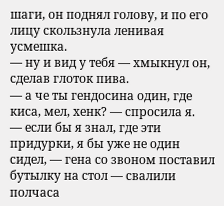шаги, он поднял голову, и по его лицу скользнула ленивая усмешка.
— ну и вид у тебя — хмыкнул он, сделав глоток пива.
— а че ты гендосина один, где киса, мел, хенк? — спросила я.
— если бы я знал, где эти придурки, я бы уже не один сидел, — гена со звоном поставил бутылку на стол — свалили полчаса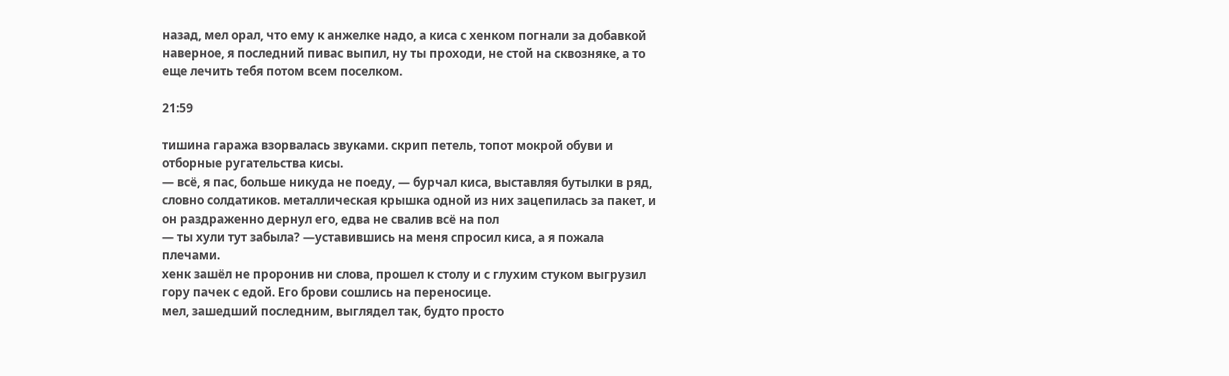назад, мел орал, что ему к анжелке надо, а киса с хенком погнали за добавкой наверное, я последний пивас выпил, ну ты проходи, не стой на сквозняке, а то еще лечить тебя потом всем поселком.

21:59

тишина гаража взорвалась звуками. скрип петель, топот мокрой обуви и отборные ругательства кисы.
— всё, я пас, больше никуда не поеду, — бурчал киса, выставляя бутылки в ряд, словно солдатиков. металлическая крышка одной из них зацепилась за пакет, и он раздраженно дернул его, едва не свалив всё на пол
— ты хули тут забыла? —уставившись на меня спросил киса, а я пожала плечами.
хенк зашёл не проронив ни слова, прошел к столу и с глухим стуком выгрузил гору пачек с едой. Его брови сошлись на переносице.
мел, зашедший последним, выглядел так, будто просто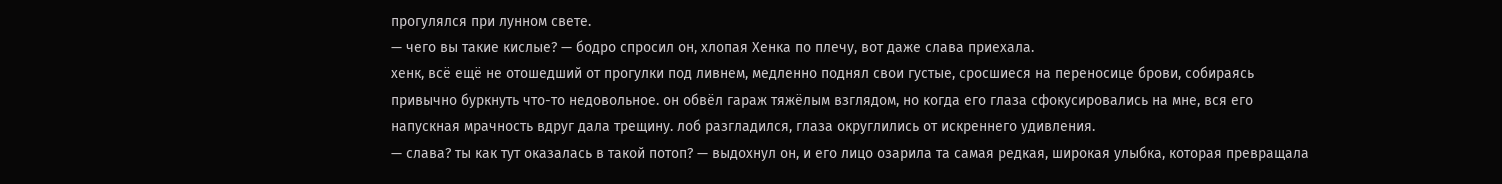прогулялся при лунном свете.
— чего вы такие кислые? — бодро спросил он, хлопая Хенка по плечу, вот даже слава приехала.
хенк, всё ещё не отошедший от прогулки под ливнем, медленно поднял свои густые, сросшиеся на переносице брови, собираясь привычно буркнуть что-то недовольное. он обвёл гараж тяжёлым взглядом, но когда его глаза сфокусировались на мне, вся его напускная мрачность вдруг дала трещину. лоб разгладился, глаза округлились от искреннего удивления.
— слава? ты как тут оказалась в такой потоп? — выдохнул он, и его лицо озарила та самая редкая, широкая улыбка, которая превращала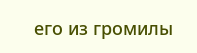его из громилы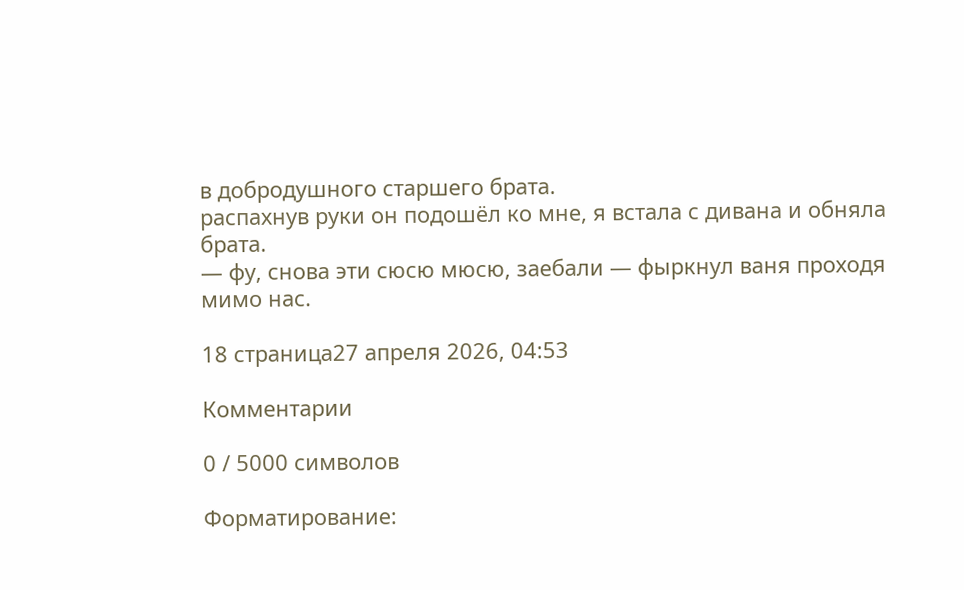в добродушного старшего брата.
распахнув руки он подошёл ко мне, я встала с дивана и обняла брата.
— фу, снова эти сюсю мюсю, заебали — фыркнул ваня проходя мимо нас.

18 страница27 апреля 2026, 04:53

Комментарии

0 / 5000 символов

Форматирование: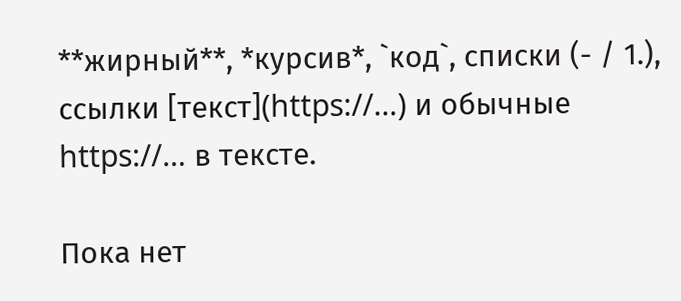**жирный**, *курсив*, `код`, списки (- / 1.), ссылки [текст](https://…) и обычные https://… в тексте.

Пока нет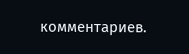комментариев.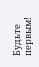Будьте первым!